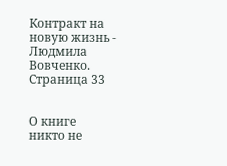Контракт на новую жизнь - Людмила Вовченко. Страница 33


О книге
никто не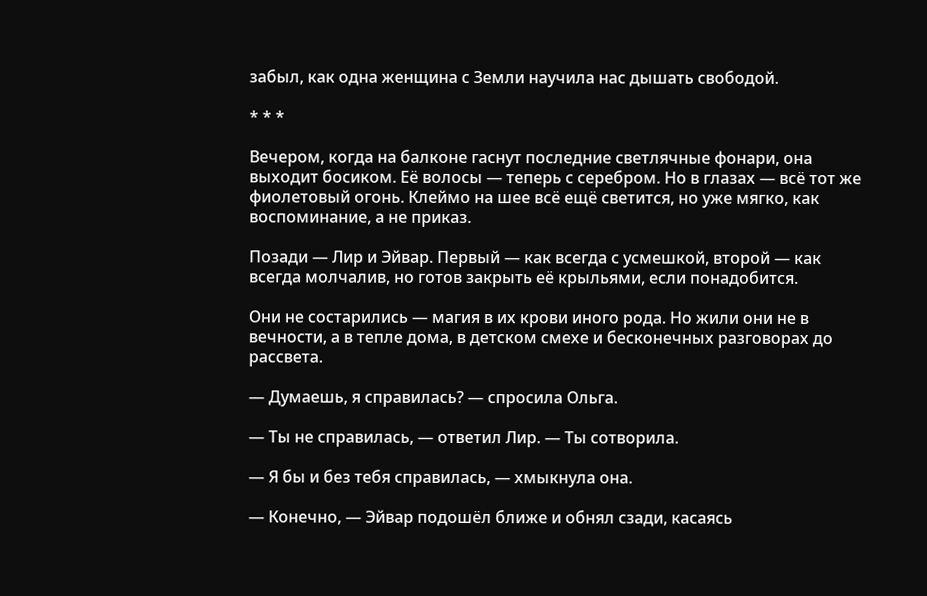забыл, как одна женщина с Земли научила нас дышать свободой.

* * *

Вечером, когда на балконе гаснут последние светлячные фонари, она выходит босиком. Её волосы — теперь с серебром. Но в глазах — всё тот же фиолетовый огонь. Клеймо на шее всё ещё светится, но уже мягко, как воспоминание, а не приказ.

Позади — Лир и Эйвар. Первый — как всегда с усмешкой, второй — как всегда молчалив, но готов закрыть её крыльями, если понадобится.

Они не состарились — магия в их крови иного рода. Но жили они не в вечности, а в тепле дома, в детском смехе и бесконечных разговорах до рассвета.

— Думаешь, я справилась? — спросила Ольга.

— Ты не справилась, — ответил Лир. — Ты сотворила.

— Я бы и без тебя справилась, — хмыкнула она.

— Конечно, — Эйвар подошёл ближе и обнял сзади, касаясь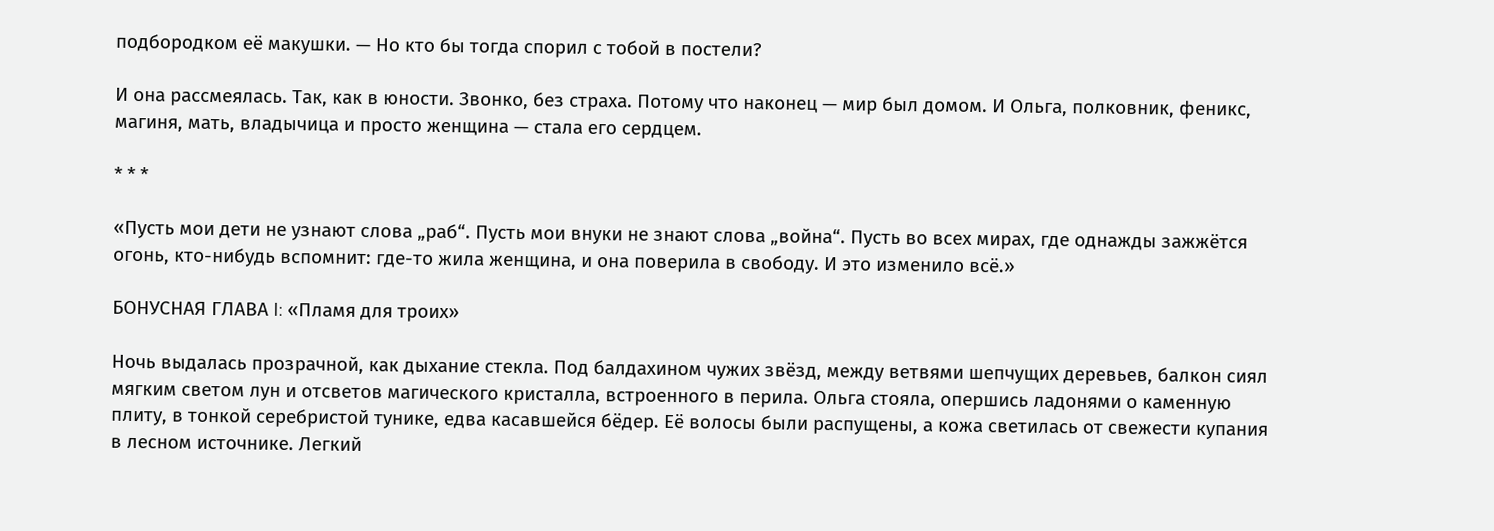подбородком её макушки. — Но кто бы тогда спорил с тобой в постели?

И она рассмеялась. Так, как в юности. Звонко, без страха. Потому что наконец — мир был домом. И Ольга, полковник, феникс, магиня, мать, владычица и просто женщина — стала его сердцем.

* * *

«Пусть мои дети не узнают слова „раб“. Пусть мои внуки не знают слова „война“. Пусть во всех мирах, где однажды зажжётся огонь, кто-нибудь вспомнит: где-то жила женщина, и она поверила в свободу. И это изменило всё.»

БОНУСНАЯ ГЛАВА I: «Пламя для троих»

Ночь выдалась прозрачной, как дыхание стекла. Под балдахином чужих звёзд, между ветвями шепчущих деревьев, балкон сиял мягким светом лун и отсветов магического кристалла, встроенного в перила. Ольга стояла, опершись ладонями о каменную плиту, в тонкой серебристой тунике, едва касавшейся бёдер. Её волосы были распущены, а кожа светилась от свежести купания в лесном источнике. Легкий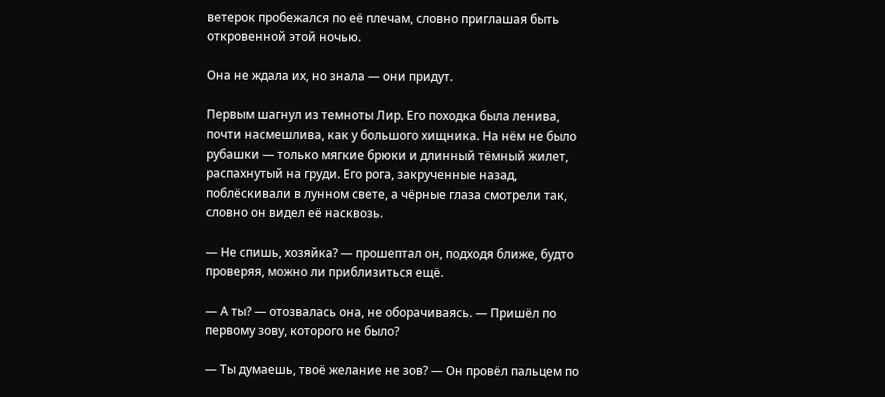ветерок пробежался по её плечам, словно приглашая быть откровенной этой ночью.

Она не ждала их, но знала — они придут.

Первым шагнул из темноты Лир. Его походка была ленива, почти насмешлива, как у большого хищника. На нём не было рубашки — только мягкие брюки и длинный тёмный жилет, распахнутый на груди. Его рога, закрученные назад, поблёскивали в лунном свете, а чёрные глаза смотрели так, словно он видел её насквозь.

— Не спишь, хозяйка? — прошептал он, подходя ближе, будто проверяя, можно ли приблизиться ещё.

— А ты? — отозвалась она, не оборачиваясь. — Пришёл по первому зову, которого не было?

— Ты думаешь, твоё желание не зов? — Он провёл пальцем по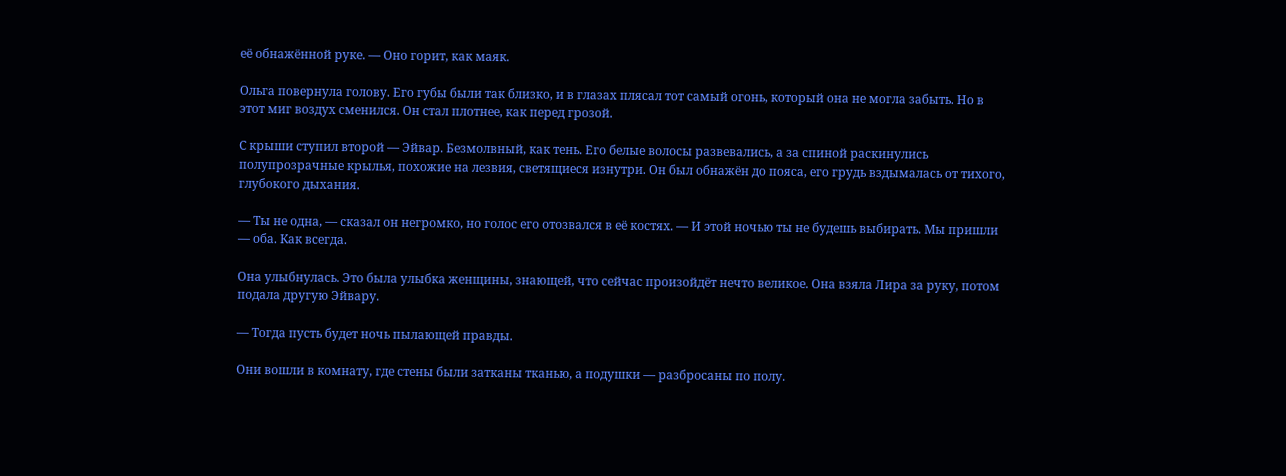её обнажённой руке. — Оно горит, как маяк.

Ольга повернула голову. Его губы были так близко, и в глазах плясал тот самый огонь, который она не могла забыть. Но в этот миг воздух сменился. Он стал плотнее, как перед грозой.

С крыши ступил второй — Эйвар. Безмолвный, как тень. Его белые волосы развевались, а за спиной раскинулись полупрозрачные крылья, похожие на лезвия, светящиеся изнутри. Он был обнажён до пояса, его грудь вздымалась от тихого, глубокого дыхания.

— Ты не одна, — сказал он негромко, но голос его отозвался в её костях. — И этой ночью ты не будешь выбирать. Мы пришли — оба. Как всегда.

Она улыбнулась. Это была улыбка женщины, знающей, что сейчас произойдёт нечто великое. Она взяла Лира за руку, потом подала другую Эйвару.

— Тогда пусть будет ночь пылающей правды.

Они вошли в комнату, где стены были затканы тканью, а подушки — разбросаны по полу.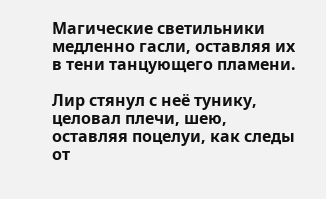Магические светильники медленно гасли, оставляя их в тени танцующего пламени.

Лир стянул с неё тунику, целовал плечи, шею, оставляя поцелуи, как следы от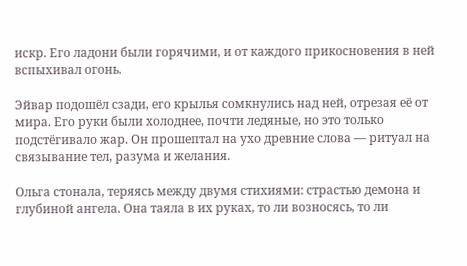искр. Его ладони были горячими, и от каждого прикосновения в ней вспыхивал огонь.

Эйвар подошёл сзади, его крылья сомкнулись над ней, отрезая её от мира. Его руки были холоднее, почти ледяные, но это только подстёгивало жар. Он прошептал на ухо древние слова — ритуал на связывание тел, разума и желания.

Ольга стонала, теряясь между двумя стихиями: страстью демона и глубиной ангела. Она таяла в их руках, то ли возносясь, то ли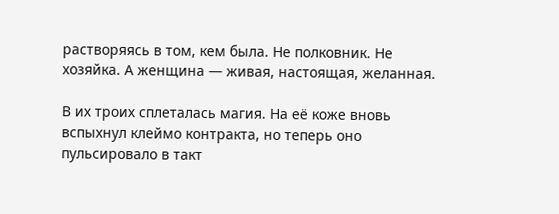растворяясь в том, кем была. Не полковник. Не хозяйка. А женщина — живая, настоящая, желанная.

В их троих сплеталась магия. На её коже вновь вспыхнул клеймо контракта, но теперь оно пульсировало в такт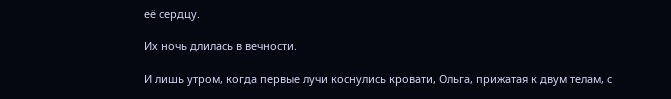её сердцу.

Их ночь длилась в вечности.

И лишь утром, когда первые лучи коснулись кровати, Ольга, прижатая к двум телам, с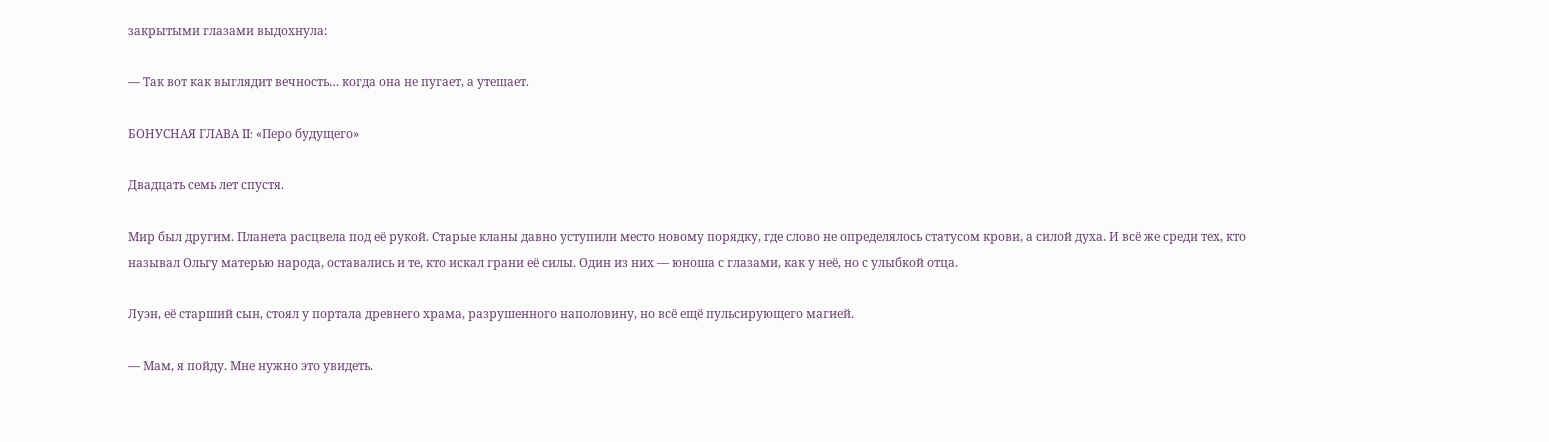закрытыми глазами выдохнула:

— Так вот как выглядит вечность… когда она не пугает, а утешает.

БОНУСНАЯ ГЛАВА II: «Перо будущего»

Двадцать семь лет спустя.

Мир был другим. Планета расцвела под её рукой. Старые кланы давно уступили место новому порядку, где слово не определялось статусом крови, а силой духа. И всё же среди тех, кто называл Ольгу матерью народа, оставались и те, кто искал грани её силы. Один из них — юноша с глазами, как у неё, но с улыбкой отца.

Луэн, её старший сын, стоял у портала древнего храма, разрушенного наполовину, но всё ещё пульсирующего магией.

— Мам, я пойду. Мне нужно это увидеть.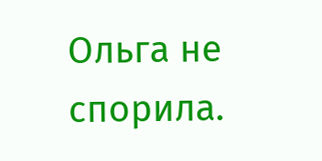Ольга не спорила.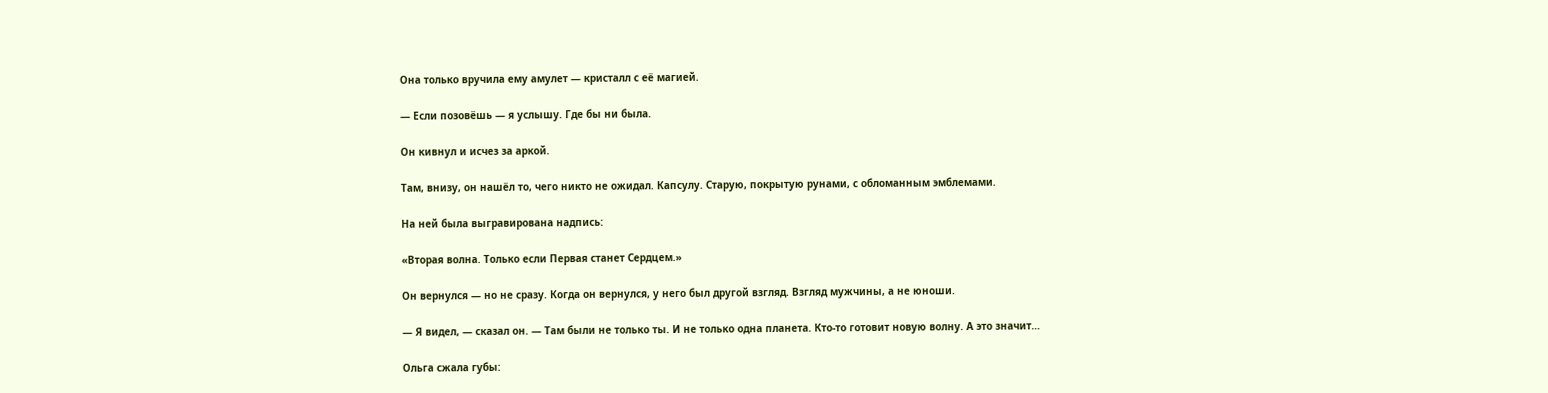Она только вручила ему амулет — кристалл с её магией.

— Если позовёшь — я услышу. Где бы ни была.

Он кивнул и исчез за аркой.

Там, внизу, он нашёл то, чего никто не ожидал. Капсулу. Старую, покрытую рунами, с обломанным эмблемами.

На ней была выгравирована надпись:

«Вторая волна. Только если Первая станет Сердцем.»

Он вернулся — но не сразу. Когда он вернулся, у него был другой взгляд. Взгляд мужчины, а не юноши.

— Я видел, — сказал он. — Там были не только ты. И не только одна планета. Кто-то готовит новую волну. А это значит…

Ольга сжала губы: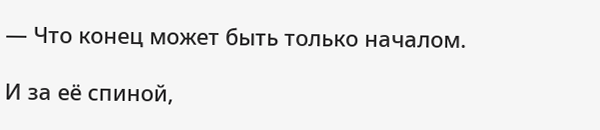— Что конец может быть только началом.

И за её спиной,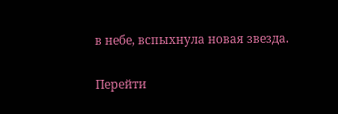в небе, вспыхнула новая звезда.

Перейти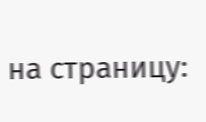на страницу: